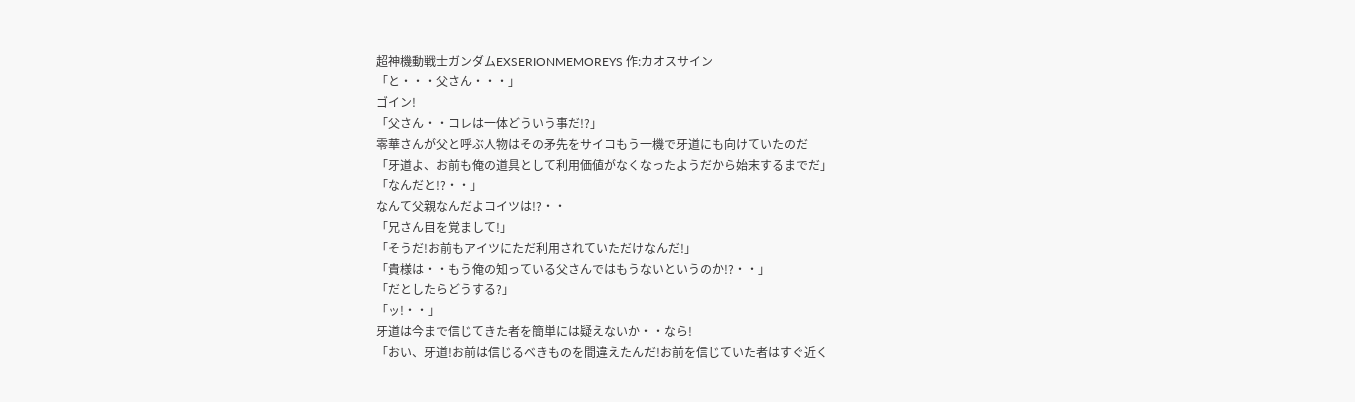超神機動戦士ガンダムEXSERIONMEMOREYS 作:カオスサイン
「と・・・父さん・・・」
ゴイン!
「父さん・・コレは一体どういう事だ!?」
零華さんが父と呼ぶ人物はその矛先をサイコもう一機で牙道にも向けていたのだ
「牙道よ、お前も俺の道具として利用価値がなくなったようだから始末するまでだ」
「なんだと!?・・」
なんて父親なんだよコイツは!?・・
「兄さん目を覚まして!」
「そうだ!お前もアイツにただ利用されていただけなんだ!」
「貴様は・・もう俺の知っている父さんではもうないというのか!?・・」
「だとしたらどうする?」
「ッ!・・」
牙道は今まで信じてきた者を簡単には疑えないか・・なら!
「おい、牙道!お前は信じるべきものを間違えたんだ!お前を信じていた者はすぐ近く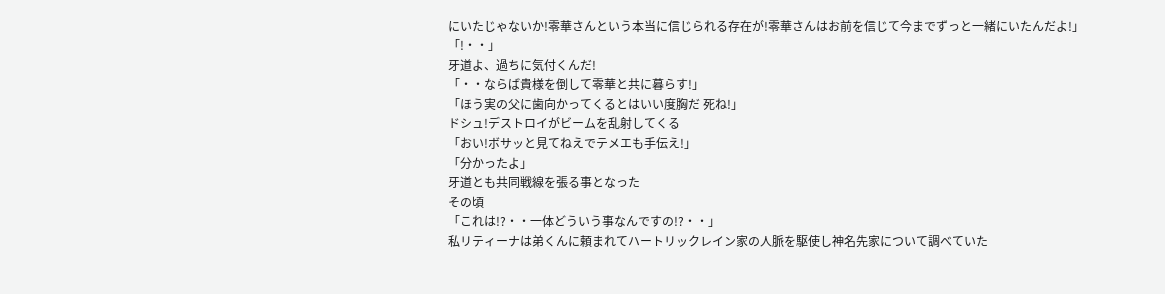にいたじゃないか!零華さんという本当に信じられる存在が!零華さんはお前を信じて今までずっと一緒にいたんだよ!」
「!・・」
牙道よ、過ちに気付くんだ!
「・・ならば貴様を倒して零華と共に暮らす!」
「ほう実の父に歯向かってくるとはいい度胸だ 死ね!」
ドシュ!デストロイがビームを乱射してくる
「おい!ボサッと見てねえでテメエも手伝え!」
「分かったよ」
牙道とも共同戦線を張る事となった
その頃
「これは!?・・一体どういう事なんですの!?・・」
私リティーナは弟くんに頼まれてハートリックレイン家の人脈を駆使し神名先家について調べていた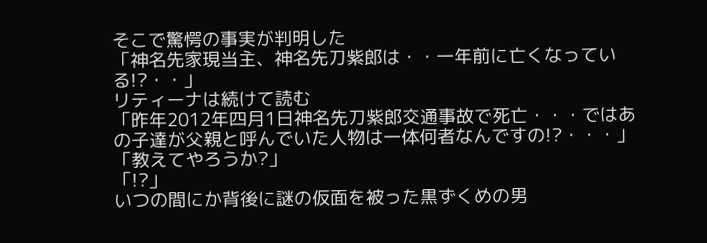そこで驚愕の事実が判明した
「神名先家現当主、神名先刀紫郎は・・一年前に亡くなっている!?・・」
リティーナは続けて読む
「昨年2012年四月1日神名先刀紫郎交通事故で死亡・・・ではあの子達が父親と呼んでいた人物は一体何者なんですの!?・・・」
「教えてやろうか?」
「!?」
いつの間にか背後に謎の仮面を被った黒ずくめの男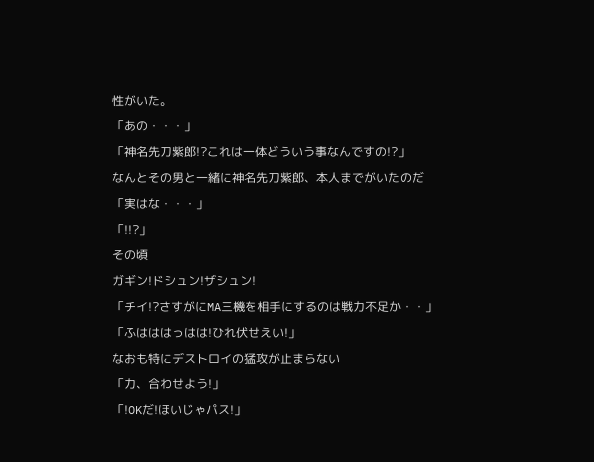性がいた。
「あの・・・」
「神名先刀紫郎!?これは一体どういう事なんですの!?」
なんとその男と一緒に神名先刀紫郎、本人までがいたのだ
「実はな・・・」
「!!?」
その頃
ガギン!ドシュン!ザシュン!
「チイ!?さすがにMA三機を相手にするのは戦力不足か・・」
「ふはははっはは!ひれ伏せえい!」
なおも特にデストロイの猛攻が止まらない
「力、合わせよう!」
「!OKだ!ほいじゃパス!」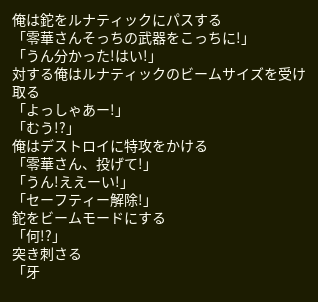俺は鉈をルナティックにパスする
「零華さんそっちの武器をこっちに!」
「うん分かった!はい!」
対する俺はルナティックのビームサイズを受け取る
「よっしゃあー!」
「むう!?」
俺はデストロイに特攻をかける
「零華さん、投げて!」
「うん!ええーい!」
「セーフティー解除!」
鉈をビームモードにする
「何!?」
突き刺さる
「牙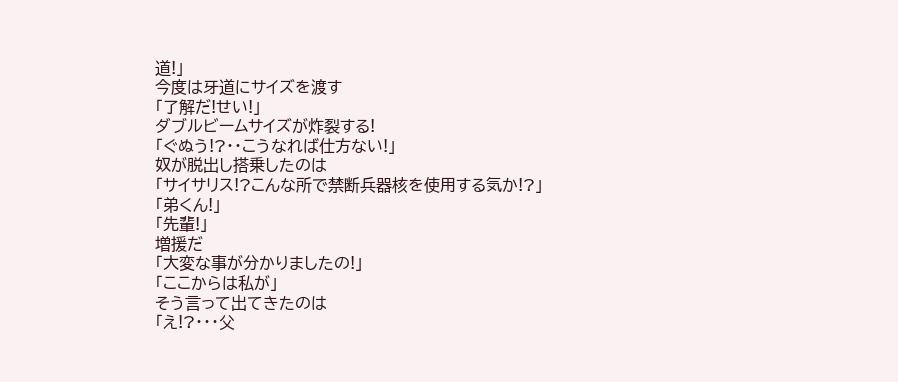道!」
今度は牙道にサイズを渡す
「了解だ!せい!」
ダブルビームサイズが炸裂する!
「ぐぬう!?・・こうなれば仕方ない!」
奴が脱出し搭乗したのは
「サイサリス!?こんな所で禁断兵器核を使用する気か!?」
「弟くん!」
「先輩!」
増援だ
「大変な事が分かりましたの!」
「ここからは私が」
そう言って出てきたのは
「え!?・・・父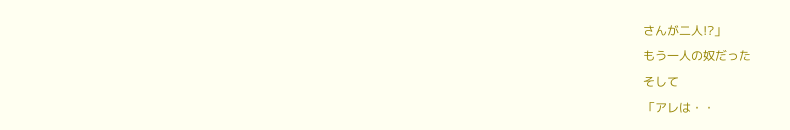さんが二人!?」
もう一人の奴だった
そして
「アレは・・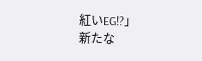紅いEG!?」
新たな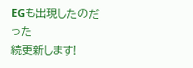EGも出現したのだった
続更新します!